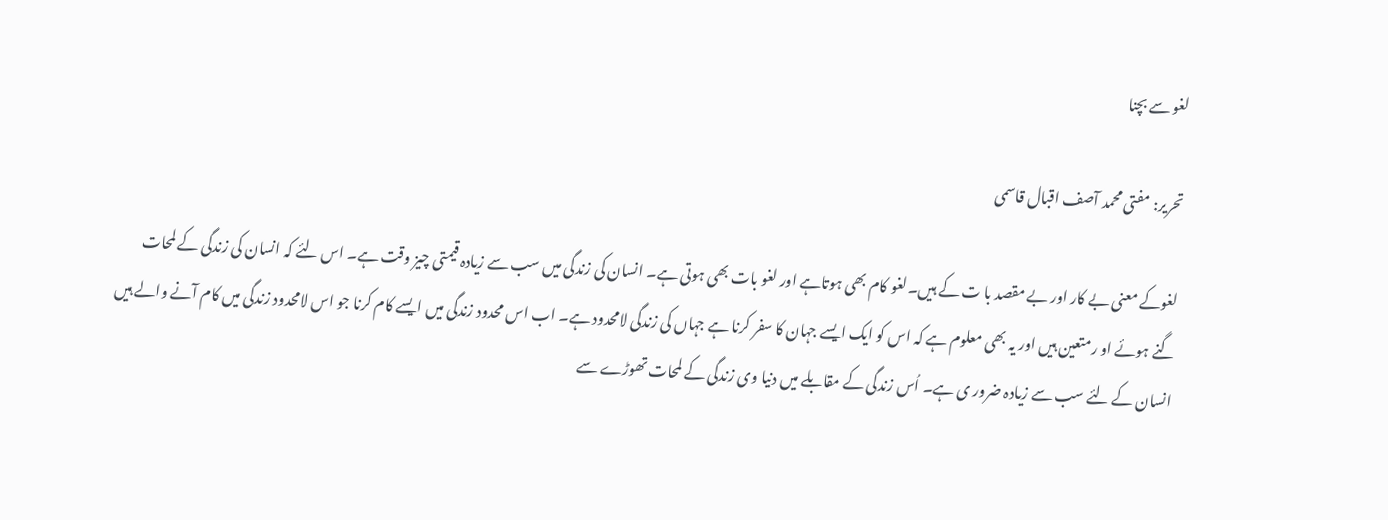لغو سے بچنا

تحریر: مفتی محمد آصف اقبال قاسمی

لغوکے معنی بے کار اور بے مقصد با ت کے ہیں۔لغو کام بھی ہوتاہے اور لغو بات بھی ہوتی ہے۔ انسان کی زندگی میں سب سے زیادہ قیمتی چیز وقت ہے۔ اس لئے کہ انسان کی زندگی کے لمحات گنے ہوئے او رمتعین ہیں اور یہ بھی معلوم ہے کہ اس کو ایک ایسے جہان کا سفر کرنا ہے جہاں کی زندگی لامحدود ہے۔ اب اس محدود زندگی میں ایسے کام کرنا جو اس لامحدود زندگی میں کام آنے والے ہیں انسان کے لئے سب سے زیادہ ضرور ی ہے۔ اُس زندگی کے مقابلے میں دنیا وی زندگی کے لمحات تھوڑے سے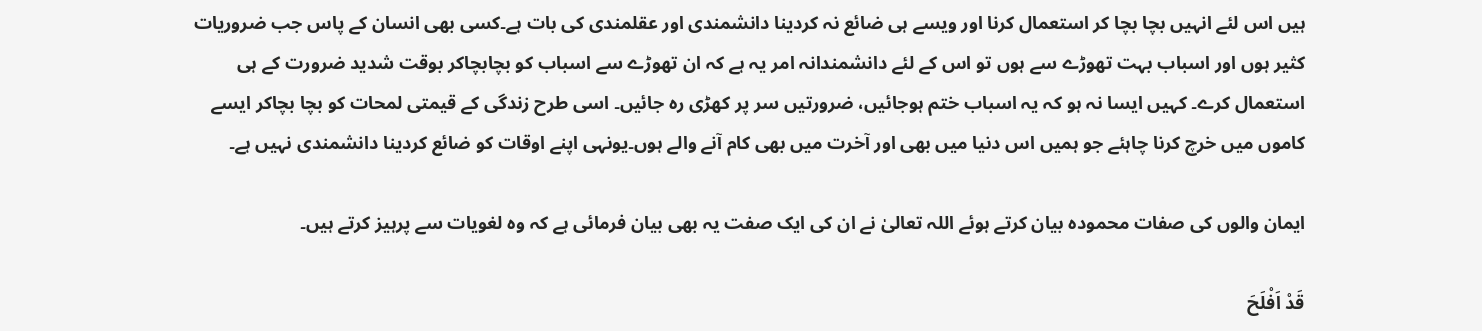ہیں اس لئے انہیں بچا بچا کر استعمال کرنا اور ویسے ہی ضائع نہ کردینا دانشمندی اور عقلمندی کی بات ہے۔کسی بھی انسان کے پاس جب ضروریات کثیر ہوں اور اسباب بہت تھوڑے سے ہوں تو اس کے لئے دانشمندانہ امر یہ ہے کہ ان تھوڑے سے اسباب کو بچابچاکر بوقت شدید ضرورت کے ہی استعمال کرے۔ کہیں ایسا نہ ہو کہ یہ اسباب ختم ہوجائیں، ضرورتیں سر پر کھڑی رہ جائیں۔ اسی طرح زندگی کے قیمتی لمحات کو بچا بچاکر ایسے کاموں میں خرچ کرنا چاہئے جو ہمیں اس دنیا میں بھی اور آخرت میں بھی کام آنے والے ہوں۔یونہی اپنے اوقات کو ضائع کردینا دانشمندی نہیں ہے۔

ایمان والوں کی صفات محمودہ بیان کرتے ہوئے اللہ تعالیٰ نے ان کی ایک صفت یہ بھی بیان فرمائی ہے کہ وہ لغویات سے پرہیز کرتے ہیں۔

قَدْ اَفْلَحَ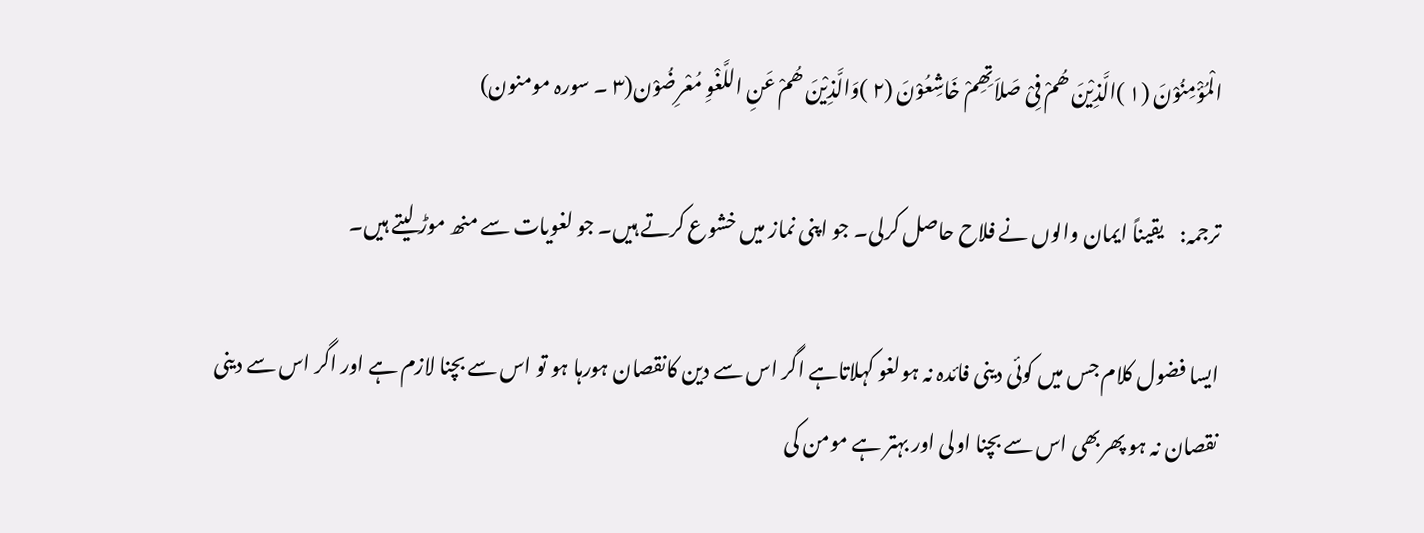الْمُؤْمِنُوْنَ (١ )الَّذِیْنَ ھُمْ فِیْ صَلاَتِھِمْ خَاشِعُوْنَ (٢ )وَالَّذِیْنَ ھُمْ عَنِ اللَّغْوِ مُعْرِضُوْن(۳ ۔ سورہ مومنون)

ترجمہ:    یقیناً ایمان والوں نے فلاح حاصل کرلی۔ جو اپنی نماز میں خشوع کرتے ہیں۔ جو لغویات سے منھ موڑ لیتے ہیں۔

ایسا فضول کلام جس میں کوئی دینی فائدہ نہ ہولغو کہلاتاہے اگر اس سے دین کانقصان ہورہا ہو تو اس سے بچنا لازم ہے اور اگر اس سے دینی نقصان نہ ہو پھربھی اس سے بچنا اولی اور بہتر ہے مومن کی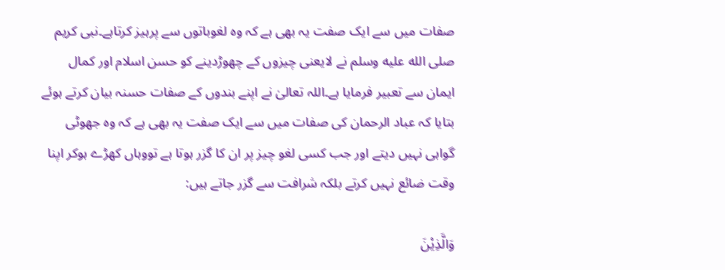صفات میں سے ایک صفت یہ بھی ہے کہ وہ لغوباتوں سے پرہیز کرتاہے۔نبی کریم صلى الله عليه وسلم نے لایعنی چیزوں کے چھوڑدینے کو حسن اسلام اور کمال ایمان سے تعبیر فرمایا ہے۔اللہ تعالیٰ نے اپنے بندوں کے صفات حسنہ بیان کرتے ہوئے بتایا کہ عباد الرحمان کی صفات میں سے ایک صفت یہ بھی ہے کہ وہ جھوٹی گواہی نہیں دیتے اور جب کسی لغو چیز پر ان کا گزر ہوتا ہے تووہاں کھڑے ہوکر اپنا وقت ضائع نہیں کرتے بلکہ شرافت سے گزر جاتے ہیں:

وَالَّذِیْنَ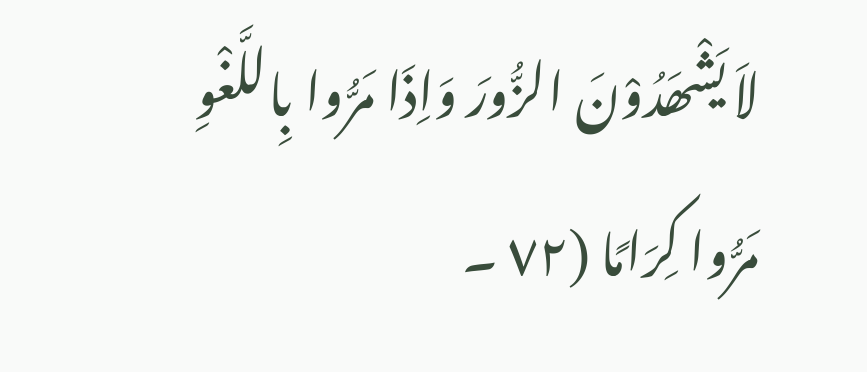لاَ یَشْھَدُوْنَ الزُّورَ وَاِذَا مَرُّوا بِاللَّغْوِ مَرُّوا کِرَامًا (٧٢ ۔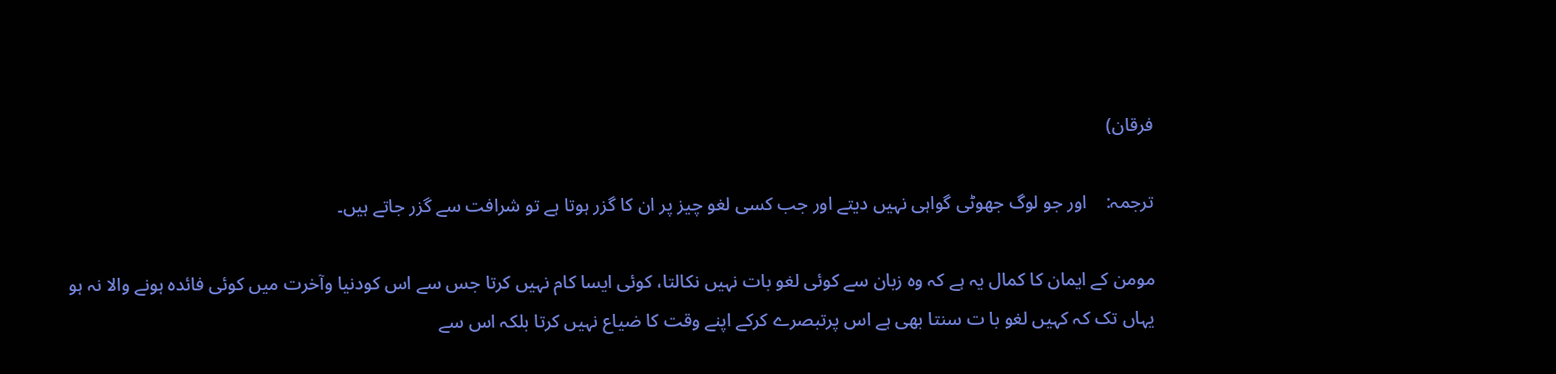فرقان)

ترجمہ:    اور جو لوگ جھوٹی گواہی نہیں دیتے اور جب کسی لغو چیز پر ان کا گزر ہوتا ہے تو شرافت سے گزر جاتے ہیں۔

مومن کے ایمان کا کمال یہ ہے کہ وہ زبان سے کوئی لغو بات نہیں نکالتا، کوئی ایسا کام نہیں کرتا جس سے اس کودنیا وآخرت میں کوئی فائدہ ہونے والا نہ ہو یہاں تک کہ کہیں لغو با ت سنتا بھی ہے اس پرتبصرے کرکے اپنے وقت کا ضیاع نہیں کرتا بلکہ اس سے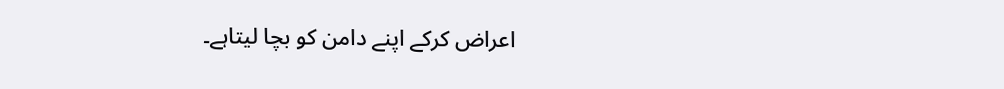اعراض کرکے اپنے دامن کو بچا لیتاہے۔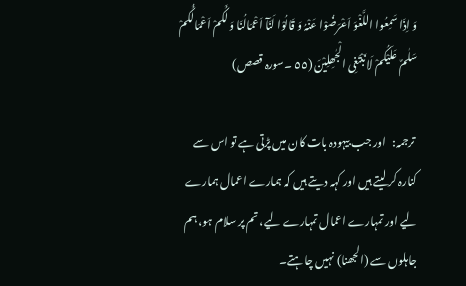وَ اِذَا سَمِعُوا اللَّغْوَ اَعْرَضُوْا عَنْہُ وَ قَالُوْا لَنَآ اَعْمَالُنَا وَ لَکُمْ اَعْمَالُکُمْ سَلٰمٌ عَلَیْکُمْ لَا نَبْتَغِی الْجٰھِلِیْنَ (٥٥ ۔سورہ قصص)

 ترجمہ:   اور جب بیہودہ بات کان میں پڑتی ہے تو اس سے کنارہ کر لیتے ہیں اور کہہ دیتے ہیں کہ ہمارے اعمال ہمارے لیے اور تمہارے اعمال تمہارے لیے، تم پر سلام ہو، ہم جاہلوں سے (الجھنا) نہیں چاہتے۔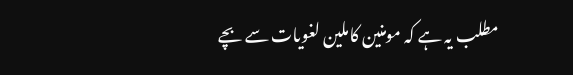مطلب یہ ہے کہ مومنین کاملین لغویات سے بچے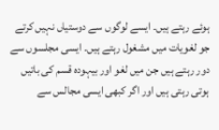ہوئے رہتے ہیں۔ ایسے لوگوں سے دوستیاں نہیں کرتے جو لغویات میں مشغول رہتے ہیں۔ ایسی مجلسوں سے دور رہتے ہیں جن میں لغو اور بیہودہ قسم کی باتیں ہوتی رہتی ہیں اور اگر کبھی ایسی مجالس سے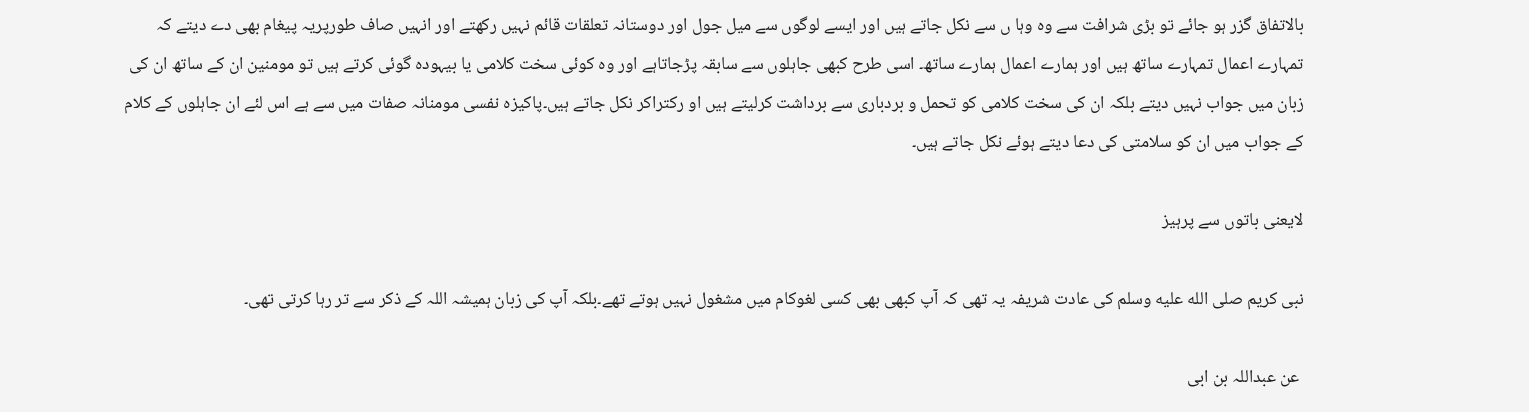بالاتفاق گزر ہو جائے تو بڑی شرافت سے وہ وہا ں سے نکل جاتے ہیں اور ایسے لوگوں سے میل جول اور دوستانہ تعلقات قائم نہیں رکھتے اور انہیں صاف طورپریہ پیغام بھی دے دیتے کہ تمہارے اعمال تمہارے ساتھ ہیں اور ہمارے اعمال ہمارے ساتھ۔ اسی طرح کبھی جاہلوں سے سابقہ پڑجاتاہے اور وہ کوئی سخت کلامی یا بیہودہ گوئی کرتے ہیں تو مومنین ان کے ساتھ ان کی زبان میں جواب نہیں دیتے بلکہ ان کی سخت کلامی کو تحمل و بردباری سے برداشت کرلیتے ہیں او رکتراکر نکل جاتے ہیں۔پاکیزہ نفسی مومنانہ صفات میں سے ہے اس لئے ان جاہلوں کے کلام کے جواب میں ان کو سلامتی کی دعا دیتے ہوئے نکل جاتے ہیں۔

لایعنی باتوں سے پرہیز

نبی کریم صلى الله عليه وسلم کی عادت شریفہ یہ تھی کہ آپ کبھی بھی کسی لغوکام میں مشغول نہیں ہوتے تھے۔بلکہ آپ کی زبان ہمیشہ اللہ کے ذکر سے تر رہا کرتی تھی۔

 عن عبداللہ بن ابی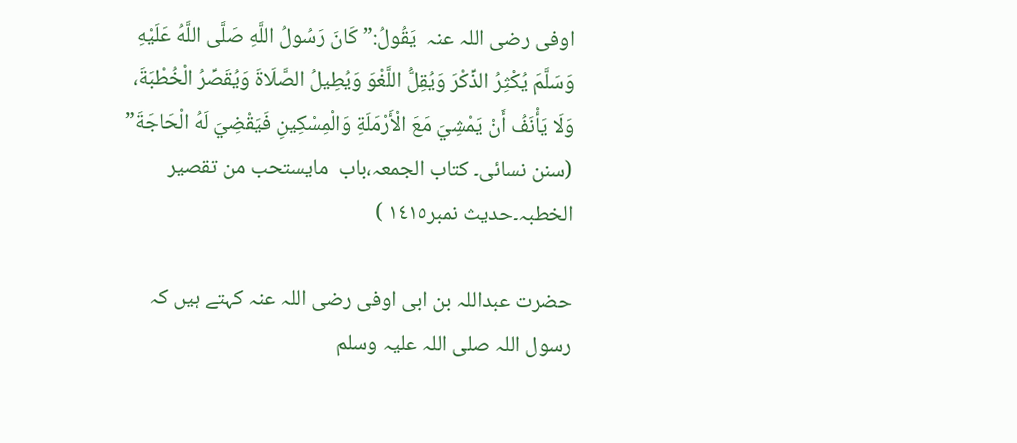اوفی رضی اللہ عنہ  يَقُولُ:” كَانَ رَسُولُ اللَّهِ صَلَّى اللَّهُ عَلَيْهِ وَسَلَّمَ يُكْثِرُ الذِّكْرَ وَيُقِلُّ اللَّغْوَ وَيُطِيلُ الصَّلَاةَ وَيُقَصِّرُ الْخُطْبَةَ، وَلَا يَأْنَفُ أَنْ يَمْشِيَ مَعَ الْأَرْمَلَةِ وَالْمِسْكِينِ فَيَقْضِيَ لَهُ الْحَاجَةَ” (سنن نسائی۔ کتاب الجمعہ،باب  مایستحب من تقصیر الخطبہ۔حدیث نمبر١٤١٥ )

حضرت عبداللہ بن ابی اوفی رضی اللہ عنہ کہتے ہیں کہ رسول اللہ صلی اللہ علیہ وسلم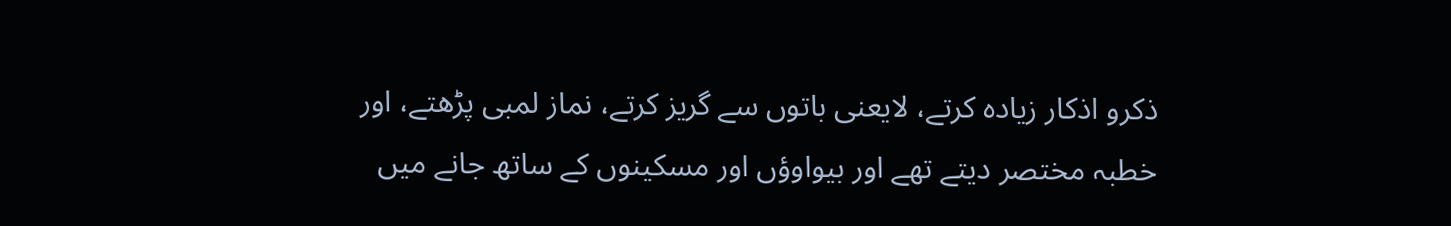ذکرو اذکار زیادہ کرتے، لایعنی باتوں سے گریز کرتے، نماز لمبی پڑھتے، اور خطبہ مختصر دیتے تھے اور بیواوؤں اور مسکینوں کے ساتھ جانے میں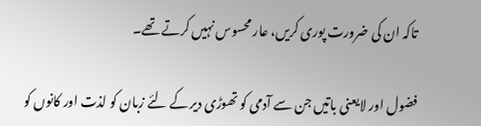تاکہ ان کی ضرورت پوری کریں، عار محسوس نہیں کرتے تھے۔

فضول اور لایعنی باتیں جن سے آدمی کو تھوڑی دیر کے لئے زبان کو لذت اور کانوں کو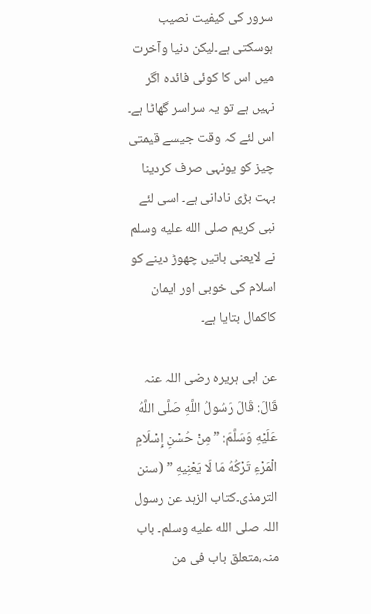سرور کی کیفیت نصیب ہوسکتی ہے۔لیکن دنیا وآخرت میں اس کا کوئی فائدہ اگر نہیں ہے تو یہ سراسر گھاٹا ہے۔ اس لئے کہ وقت جیسے قیمتی چیز کو یونہی صرف کردینا بہت بڑی نادانی ہے۔ اسی لئے نبی کریم صلى الله عليه وسلم نے لایعنی باتیں چھوڑ دینے کو اسلام کی خوبی اور ایمان کاکمال بتایا ہے۔

عن ابی ہریرہ رضی اللہ عنہ  قَالَ: قَالَ رَسُولُ اللَّهِ صَلَّى اللَّهُ عَلَيْهِ وَسَلَّمَ: ” مِنْ حُسْنِ إِسْلَامِ الْمَرْءِ تَرْكُهُ مَا لَا يَعْنِيهِ ” (سنن الترمذی۔کتاب الزہد عن رسول اللہ صلى الله عليه وسلم۔ باب  منہ،متعلق باب فی من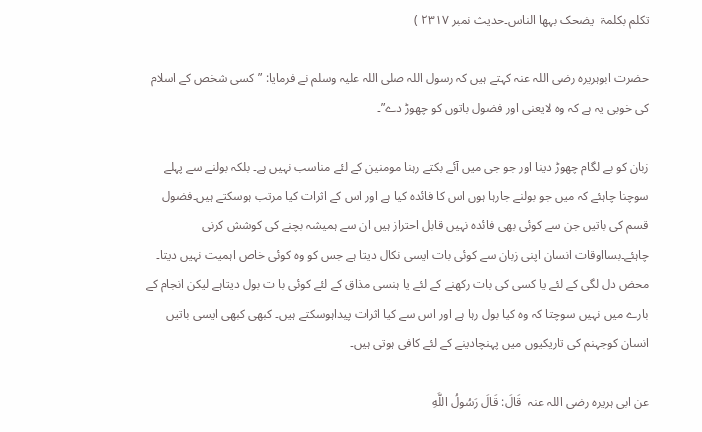تکلم بکلمۃ  یضحک بہھا الناس۔حدیث نمبر ٢٣١٧ )

حضرت ابوہریرہ رضی اللہ عنہ کہتے ہیں کہ رسول اللہ صلی اللہ علیہ وسلم نے فرمایا: ”کسی شخص کے اسلام کی خوبی یہ ہے کہ وہ لایعنی اور فضول باتوں کو چھوڑ دے”۔

زبان کو بے لگام چھوڑ دینا اور جو جی میں آئے بکتے رہنا مومنین کے لئے مناسب نہیں ہے۔ بلکہ بولنے سے پہلے سوچنا چاہئے کہ میں جو بولنے جارہا ہوں اس کا فائدہ کیا ہے اور اس کے اثرات کیا مرتب ہوسکتے ہیں۔فضول قسم کی باتیں جن سے کوئی بھی فائدہ نہیں قابل احتراز ہیں ان سے ہمیشہ بچنے کی کوشش کرنی چاہئے۔بسااوقات انسان اپنی زبان سے کوئی بات ایسی نکال دیتا ہے جس کو وہ کوئی خاص اہمیت نہیں دیتا۔ محض دل لگی کے لئے یا کسی کی بات رکھنے کے لئے یا ہنسی مذاق کے لئے کوئی با ت بول دیتاہے لیکن انجام کے بارے میں نہیں سوچتا کہ وہ کیا بول رہا ہے اور اس سے کیا اثرات پیداہوسکتے ہیں۔ کبھی کبھی ایسی باتیں انسان کوجہنم کی تاریکیوں میں پہنچادینے کے لئے کافی ہوتی ہیں۔

عن ابی ہریرہ رضی اللہ عنہ  قَالَ: قَالَ رَسُولُ اللَّهِ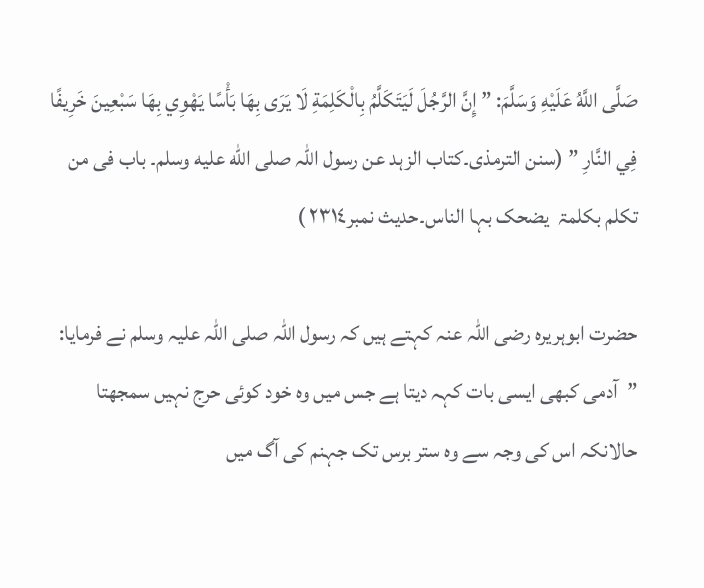صَلَّى اللَّهُ عَلَيْهِ وَسَلَّمَ: ” إِنَّ الرَّجُلَ لَيَتَكَلَّمُ بِالْكَلِمَةِ لَا يَرَى بِهَا بَأْسًا يَهْوِي بِهَا سَبْعِينَ خَرِيفًا فِي النَّارِ ” (سنن الترمذی۔کتاب الزہد عن رسول اللہ صلى الله عليه وسلم۔ باب فی من تکلم بکلمۃ  یضحک بہا الناس۔حدیث نمبر٢٣١٤ )

حضرت ابوہریرہ رضی اللہ عنہ کہتے ہیں کہ رسول اللہ صلی اللہ علیہ وسلم نے فرمایا: ”آدمی کبھی ایسی بات کہہ دیتا ہے جس میں وہ خود کوئی حرج نہیں سمجھتا حالانکہ اس کی وجہ سے وہ ستر برس تک جہنم کی آگ میں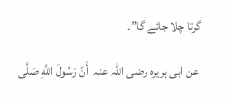گرتا چلا جائے گا”۔

 عن ابی ہریرہ رضی اللہ عنہ  أَنّ رَسُولَ اللَّهِ صَلَّى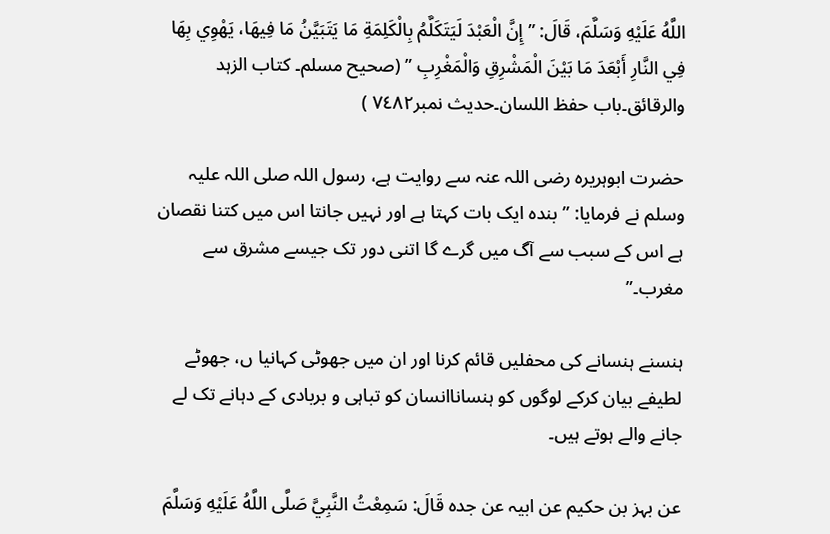اللَّهُ عَلَيْهِ وَسَلَّمَ، قَالَ: ” إِنَّ الْعَبْدَ لَيَتَكَلَّمُ بِالْكَلِمَةِ مَا يَتَبَيَّنُ مَا فِيهَا، يَهْوِي بِهَا فِي النَّارِ أَبْعَدَ مَا بَيْنَ الْمَشْرِقِ وَالْمَغْرِبِ ” (صحیح مسلم۔ کتاب الزہد والرقائق۔باب حفظ اللسان۔حدیث نمبر٧٤٨٢ )

حضرت ابوہریرہ رضی اللہ عنہ سے روایت ہے، رسول اللہ صلی اللہ علیہ وسلم نے فرمایا: ”بندہ ایک بات کہتا ہے اور نہیں جانتا اس میں کتنا نقصان ہے اس کے سبب سے آگ میں گرے گا اتنی دور تک جیسے مشرق سے مغرب۔”

ہنسنے ہنسانے کی محفلیں قائم کرنا اور ان میں جھوٹی کہانیا ں، جھوٹے لطیفے بیان کرکے لوگوں کو ہنساناانسان کو تباہی و بربادی کے دہانے تک لے جانے والے ہوتے ہیں۔

عن بہز بن حکیم عن ابیہ عن جدہ قَالَ: سَمِعْتُ النَّبِيَّ صَلَّى اللَّهُ عَلَيْهِ وَسَلَّمَ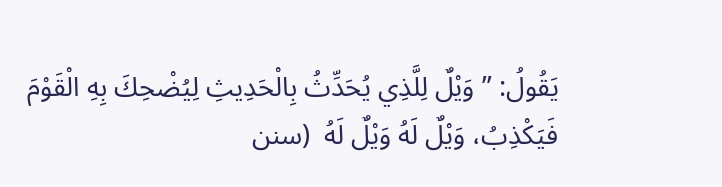يَقُولُ: ” وَيْلٌ لِلَّذِي يُحَدِّثُ بِالْحَدِيثِ لِيُضْحِكَ بِهِ الْقَوْمَ فَيَكْذِبُ، وَيْلٌ لَهُ وَيْلٌ لَهُ  (سنن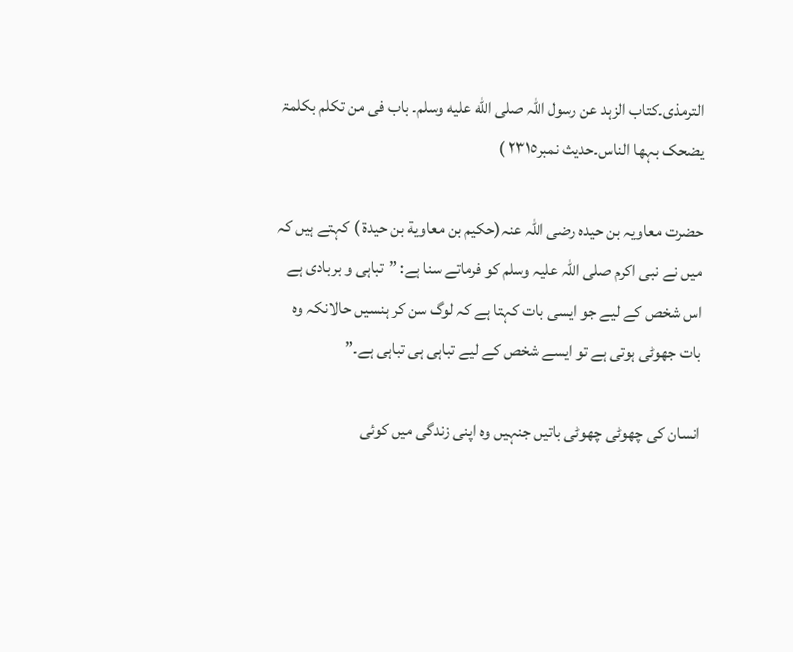الترمذی۔کتاب الزہد عن رسول اللہ صلى الله عليه وسلم۔ باب فی من تکلم بکلمۃ  یضحک بہھا الناس۔حدیث نمبر٢٣١٥ )

حضرت معاویہ بن حیدہ رضی اللہ عنہ(حكيم بن معاوية بن حيدة ) کہتے ہیں کہ میں نے نبی اکرم صلی اللہ علیہ وسلم کو فرماتے سنا ہے: ”تباہی و بربادی ہے اس شخص کے لیے جو ایسی بات کہتا ہے کہ لوگ سن کر ہنسیں حالانکہ وہ بات جھوٹی ہوتی ہے تو ایسے شخص کے لیے تباہی ہی تباہی ہے۔”

انسان کی چھوٹی چھوٹی باتیں جنہیں وہ اپنی زندگی میں کوئی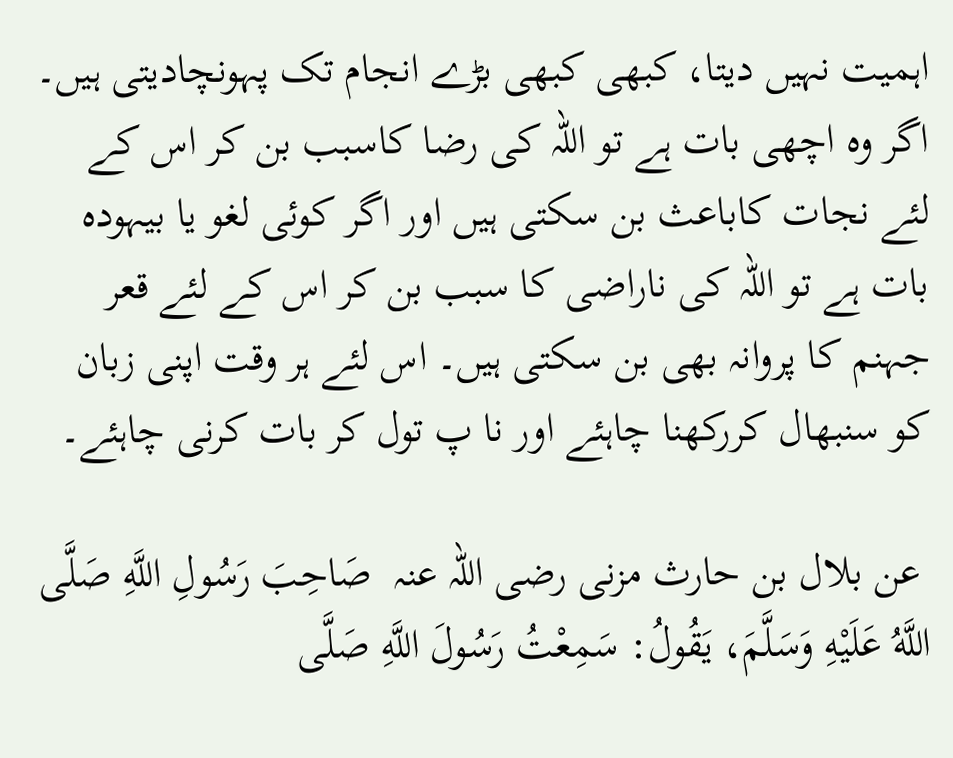اہمیت نہیں دیتا، کبھی کبھی بڑے انجام تک پہونچادیتی ہیں۔ اگر وہ اچھی بات ہے تو اللہ کی رضا کاسبب بن کر اس کے لئے نجات کاباعث بن سکتی ہیں اور اگر کوئی لغو یا بیہودہ بات ہے تو اللہ کی ناراضی کا سبب بن کر اس کے لئے قعر جہنم کا پروانہ بھی بن سکتی ہیں۔ اس لئے ہر وقت اپنی زبان کو سنبھال کررکھنا چاہئے اور نا پ تول کر بات کرنی چاہئے۔

 عن بلال بن حارث مزنی رضی اللہ عنہ  صَاحِبَ رَسُولِ اللَّهِ صَلَّى اللَّهُ عَلَيْهِ وَسَلَّمَ، يَقُولُ: سَمِعْتُ رَسُولَ اللَّهِ صَلَّى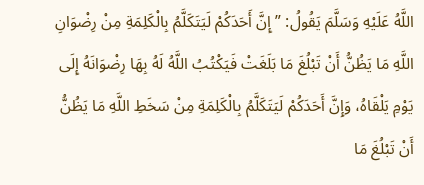اللَّهُ عَلَيْهِ وَسَلَّمَ يَقُولُ: ” إِنَّ أَحَدَكُمْ لَيَتَكَلَّمُ بِالْكَلِمَةِ مِنْ رِضْوَانِ اللَّهِ مَا يَظُنُّ أَنْ تَبْلُغَ مَا بَلَغَتْ فَيَكْتُبُ اللَّهُ لَهُ بِهَا رِضْوَانَهُ إِلَى يَوْمِ يَلْقَاهُ، وَإِنَّ أَحَدَكُمْ لَيَتَكَلَّمُ بِالْكَلِمَةِ مِنْ سَخَطِ اللَّهِ مَا يَظُنُّ أَنْ تَبْلُغَ مَا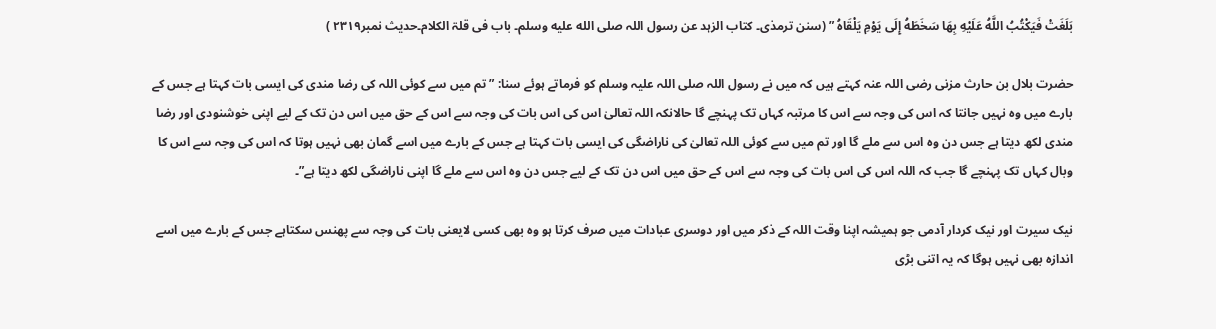بَلَغَتْ فَيَكْتُبُ اللَّهُ عَلَيْهِ بِهَا سَخَطَهُ إِلَى يَوْمِ يَلْقَاهُ ” (سنن ترمذی۔ کتاب الزہد عن رسول اللہ صلى الله عليه وسلم۔ باب فی قلۃ الکلام۔حدیث نمبر٢٣١٩ )

حضرت بلال بن حارث مزنی رضی اللہ عنہ کہتے ہیں کہ میں نے رسول اللہ صلی اللہ علیہ وسلم کو فرماتے ہوئے سنا: ”تم میں سے کوئی اللہ کی رضا مندی کی ایسی بات کہتا ہے جس کے بارے میں وہ نہیں جانتا کہ اس کی وجہ سے اس کا مرتبہ کہاں تک پہنچے گا حالانکہ اللہ تعالیٰ اس کی اس بات کی وجہ سے اس کے حق میں اس دن تک کے لیے اپنی خوشنودی اور رضا مندی لکھ دیتا ہے جس دن وہ اس سے ملے گا اور تم میں سے کوئی اللہ تعالیٰ کی ناراضگی کی ایسی بات کہتا ہے جس کے بارے میں اسے گمان بھی نہیں ہوتا کہ اس کی وجہ سے اس کا وبال کہاں تک پہنچے گا جب کہ اللہ اس کی اس بات کی وجہ سے اس کے حق میں اس دن تک کے لیے جس دن وہ اس سے ملے گا اپنی ناراضگی لکھ دیتا ہے”۔

نیک سیرت اور نیک کردار آدمی جو ہمیشہ اپنا وقت اللہ کے ذکر میں اور دوسری عبادات میں صرف کرتا ہو وہ بھی کسی لایعنی بات کی وجہ سے پھنس سکتاہے جس کے بارے میں اسے اندازہ بھی نہیں ہوگا کہ یہ اتنی بڑی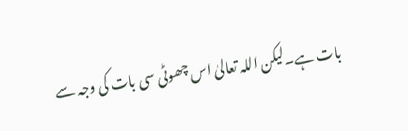بات ہے۔لیکن اللہ تعالیٰ اس چھوٹی سی بات کی وجہ سے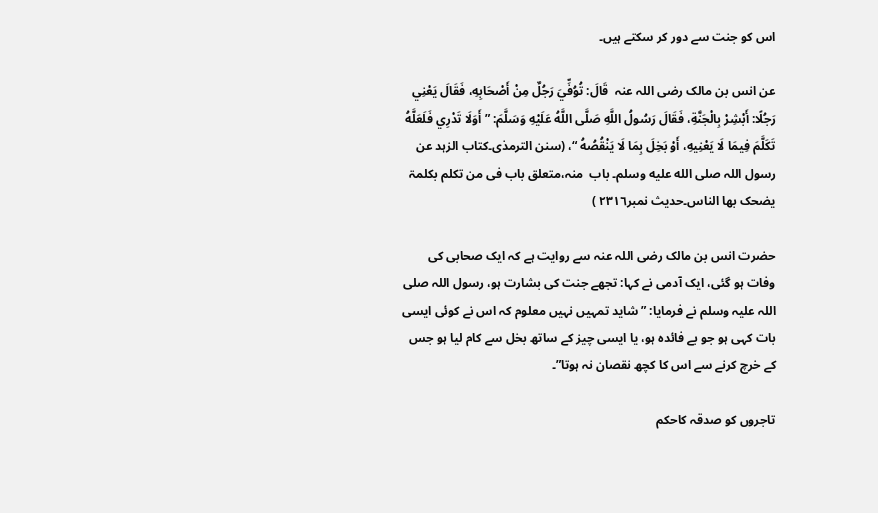اس کو جنت سے دور کر سکتے ہیں۔

عن انس بن مالک رضی اللہ عنہ  قَالَ: تُوُفِّيَ رَجُلٌ مِنْ أَصْحَابِهِ، فَقَالَ يَعْنِي رَجُلًا: أَبْشِرْ بِالْجَنَّةِ، فَقَالَ رَسُولُ اللَّهِ صَلَّى اللَّهُ عَلَيْهِ وَسَلَّمَ: ” أَوَلَا تَدْرِي فَلَعَلَّهُ تَكَلَّمَ فِيمَا لَا يَعْنِيهِ، أَوْ بَخِلَ بِمَا لَا يَنْقُصُهُ “، (سنن الترمذی۔کتاب الزہد عن رسول اللہ صلى الله عليه وسلم۔ باب  منہ،متعلق باب فی من تکلم بکلمۃ یضحک بھا الناس۔حدیث نمبر٢٣١٦ )

حضرت انس بن مالک رضی اللہ عنہ سے روایت ہے کہ ایک صحابی کی وفات ہو گئی، ایک آدمی نے کہا: تجھے جنت کی بشارت ہو، رسول اللہ صلی اللہ علیہ وسلم نے فرمایا: ”شاید تمہیں نہیں معلوم کہ اس نے کوئی ایسی بات کہی ہو جو بے فائدہ ہو، یا ایسی چیز کے ساتھ بخل سے کام لیا ہو جس کے خرچ کرنے سے اس کا کچھ نقصان نہ ہوتا”۔

تاجروں کو صدقہ کاحکم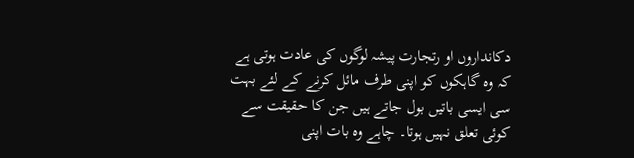دکانداروں او رتجارت پیشہ لوگوں کی عادت ہوتی ہے کہ وہ گاہکوں کو اپنی طرف مائل کرنے کے لئے بہت سی ایسی باتیں بول جاتے ہیں جن کا حقیقت سے کوئی تعلق نہیں ہوتا۔ چاہے وہ بات اپنی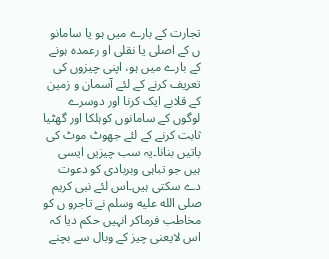تجارت کے بارے میں ہو یا سامانو ں کے اصلی یا نقلی او رعمدہ ہونے کے بارے میں ہو، اپنی چیزوں کی تعریف کرنے کے لئے آسمان و زمین کے قلابے ایک کرنا اور دوسرے لوگوں کے سامانوں کوہلکا اور گھٹیا ثابت کرنے کے لئے جھوٹ موٹ کی باتیں بنانا۔یہ سب چیزیں ایسی ہیں جو تباہی وبربادی کو دعوت دے سکتی ہیں۔اس لئے نبی کریم صلى الله عليه وسلم نے تاجرو ں کو مخاطب فرماکر انہیں حکم دیا کہ اس لایعنی چیز کے وبال سے بچنے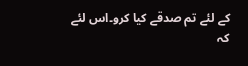کے لئے تم صدقے کیا کرو۔اس لئے کہ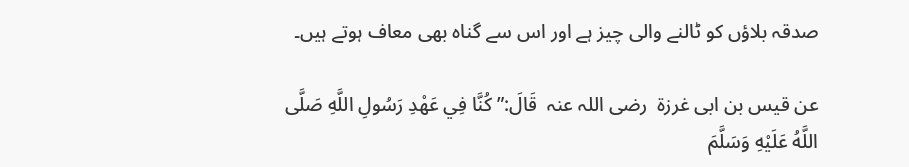صدقہ بلاؤں کو ٹالنے والی چیز ہے اور اس سے گناہ بھی معاف ہوتے ہیں۔

عن قیس بن ابی غرزۃ  رضی اللہ عنہ  قَالَ:” كُنَّا فِي عَهْدِ رَسُولِ اللَّهِ صَلَّى اللَّهُ عَلَيْهِ وَسَلَّمَ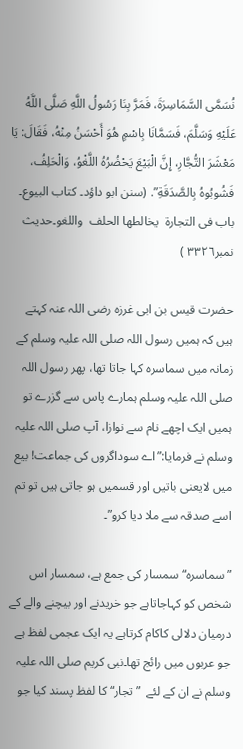نُسَمَّى السَّمَاسِرَةَ، فَمَرَّ بِنَا رَسُولُ اللَّهِ صَلَّى اللَّهُ عَلَيْهِ وَسَلَّمَ، فَسَمَّانَا بِاسْمٍ هُوَ أَحْسَنُ مِنْهُ، فَقَالَ: يَا مَعْشَرَ التُّجَّارِ، إِنَّ الْبَيْعَ يَحْضُرُهُ اللَّغْوُ، وَالْحَلِفُ، فَشُوبُوهُ بِالصَّدَقَةِ”. (سنن ابو داؤد۔ کتاب البیوع۔ باب فی التجارۃ  یخالطھا الحلف  واللغو۔حدیث نمبر٣٣٢٦ )

حضرت قیس بن ابی غرزہ رضی اللہ عنہ کہتے ہیں کہ ہمیں رسول اللہ صلی اللہ علیہ وسلم کے زمانہ میں سماسرہ کہا جاتا تھا، پھر رسول اللہ صلی اللہ علیہ وسلم ہمارے پاس سے گزرے تو ہمیں ایک اچھے نام سے نوازا، آپ صلی اللہ علیہ وسلم نے فرمایا:”اے سوداگروں کی جماعت! بیع میں لایعنی باتیں اور قسمیں ہو جاتی ہیں تو تم اسے صدقہ سے ملا دیا کرو”۔

”سماسرہ“سمسار کی جمع ہے، سمسار اس شخص کو کہاجاتاہے جو خریدنے اور بیچنے والے کے درمیان دلالی کاکام کرتاہے یہ ایک عجمی لفظ ہے جو عربوں میں رائج تھا۔نبی کریم صلی اللہ علیہ وسلم نے ان کے لئے  ”تجار“کا لفظ پسند کیا جو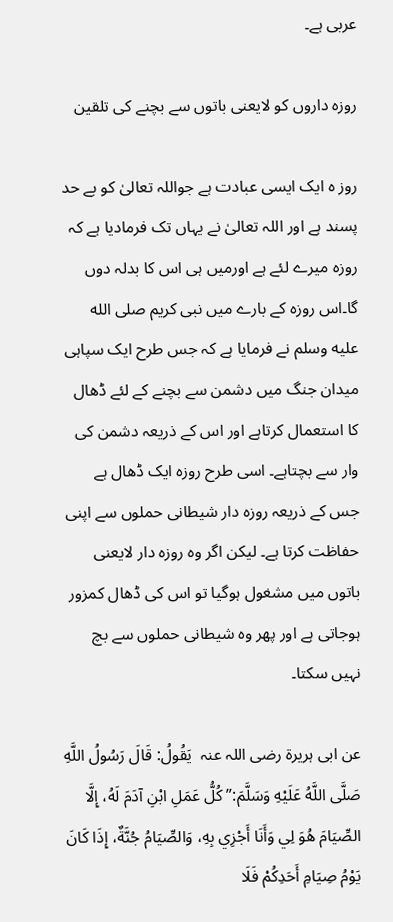عربی ہے۔

روزہ داروں کو لایعنی باتوں سے بچنے کی تلقین

روز ہ ایک ایسی عبادت ہے جواللہ تعالیٰ کو بے حد پسند ہے اور اللہ تعالیٰ نے یہاں تک فرمادیا ہے کہ روزہ میرے لئے ہے اورمیں ہی اس کا بدلہ دوں گا۔اس روزہ کے بارے میں نبی کریم صلى الله عليه وسلم نے فرمایا ہے کہ جس طرح ایک سپاہی میدان جنگ میں دشمن سے بچنے کے لئے ڈھال کا استعمال کرتاہے اور اس کے ذریعہ دشمن کی وار سے بچتاہے۔ اسی طرح روزہ ایک ڈھال ہے جس کے ذریعہ روزہ دار شیطانی حملوں سے اپنی حفاظت کرتا ہے۔ لیکن اگر وہ روزہ دار لایعنی باتوں میں مشغول ہوگیا تو اس کی ڈھال کمزور ہوجاتی ہے اور پھر وہ شیطانی حملوں سے بچ نہیں سکتا۔

عن ابی ہریرۃ رضی اللہ عنہ  يَقُولُ: قَالَ رَسُولُ اللَّهِ صَلَّى اللَّهُ عَلَيْهِ وَسَلَّمَ:” كُلُّ عَمَلِ ابْنِ آدَمَ لَهُ، إِلَّا الصِّيَامَ هُوَ لِي وَأَنَا أَجْزِي بِهِ، وَالصِّيَامُ جُنَّةٌ، إِذَا كَانَ يَوْمُ صِيَامِ أَحَدِكُمْ فَلَا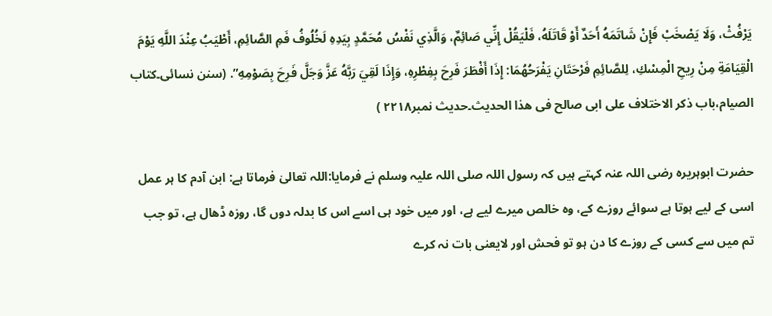يَرْفُثْ، وَلَا يَصْخَبْ فَإِنْ شَاتَمَهُ أَحَدٌ أَوْ قَاتَلَهُ، فَلْيَقُلْ إِنِّي صَائِمٌ، وَالَّذِي نَفْسُ مُحَمَّدٍ بِيَدِهِ لَخُلُوفُ فَمِ الصَّائِمِ، أَطْيَبُ عِنْدَ اللَّهِ يَوْمَ الْقِيَامَةِ مِنْ رِيحِ الْمِسْكِ، لِلصَّائِمِ فَرْحَتَانِ يَفْرَحُهُمَا: إِذَا أَفْطَرَ فَرِحَ بِفِطْرِهِ، وَإِذَا لَقِيَ رَبَّهُ عَزَّ وَجَلَّ فَرِحَ بِصَوْمِهِ”. (سنن نسائی۔کتاب الصیام،باب ذکر الاختلاف علی ابی صالح فی ھذا الحدیث۔حدیث نمبر٢٢١٨ )

حضرت ابوہریرہ رضی اللہ عنہ کہتے ہیں کہ رسول اللہ صلی اللہ علیہ وسلم نے فرمایا:اللہ تعالیٰ فرماتا ہے: ابن آدم کا ہر عمل اسی کے لیے ہوتا ہے سوائے روزے کے، وہ خالص میرے لیے ہے، اور میں خود ہی اسے اس کا بدلہ دوں گا، روزہ ڈھال ہے، تو جب تم میں سے کسی کے روزے کا دن ہو تو فحش اور لایعنی بات نہ کرے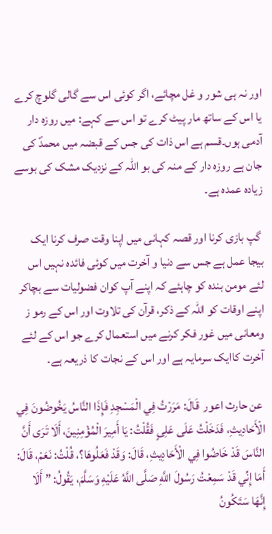اور نہ ہی شور و غل مچائے، اگر کوئی اس سے گالی گلوچ کرے یا اس کے ساتھ مار پیٹ کرے تو اس سے کہے: میں روزہ دار آدمی ہوں۔قسم ہے اس ذات کی جس کے قبضہ میں محمدؐ کی جان ہے روزہ دار کے منہ کی بو اللہ کے نزدیک مشک کی بوسے زیادہ عمدہ ہے۔

 گپ بازی کرنا اور قصہ کہانی میں اپنا وقت صرف کرنا ایک بیجا عمل ہے جس سے دنیا و آخرت میں کوئی فائدہ نہیں اس لئے مومن بندہ کو چاہئے کہ اپنے آپ کوان فضولیات سے بچاکر اپنے اوقات کو اللہ کے ذکر، قرآن کی تلاوت اور اس کے رمو ز ومعانی میں غور فکر کرنے میں استعمال کرے جو اس کے لئے آخرت کاایک سرمایہ ہے اور اس کے نجات کا ذریعہ ہے۔

 عن حارث اعور  قَالَ: مَرَرْتُ فِي الْمَسْجِدِ فَإِذَا النَّاسُ يَخُوضُونَ فِي الْأَحَادِيثِ، فَدَخَلْتُ عَلَى عَلِیٍ فَقُلْتُ: يَا أَمِيرَ الْمُؤْمِنِينَ، أَلَا تَرَى أَنَّ النَّاسَ قَدْ خَاضُوا فِي الْأَحَادِيثِ، قَالَ: وَقَدْ فَعَلُوهَا؟، قُلْتُ: نَعَمْ، قَالَ: أَمَا إِنِّي قَدْ سَمِعْتُ رَسُولَ اللَّهِ صَلَّى اللَّهُ عَلَيْهِ وَسَلَّمَ، يَقُولُ: ” أَلَا إِنَّهَا سَتَكُونُ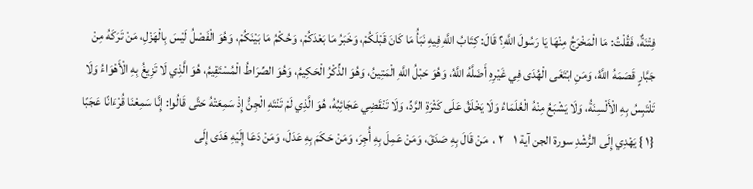فِتْنَةٌ، فَقُلْتُ: مَا الْمَخْرَجُ مِنْهَا يَا رَسُولَ اللَّهِ؟ قَالَ: كِتَابُ اللَّهِ فِيهِ نَبَأُ مَا كَانَ قَبْلَكُمْ، وَخَبَرُ مَا بَعْدَكُمْ، وَحُكْمُ مَا بَيْنَكُمْ، وَهُوَ الْفَصْلُ لَيْسَ بِالْهَزْلِ، مَنْ تَرَكَهُ مِنْ جَبَّارٍ قَصَمَهُ اللَّهُ، وَمَنِ ابْتَغَى الْهُدَى فِي غَيْرِهِ أَضَلَّهُ اللَّهُ، وَهُوَ حَبْلُ اللَّهِ الْمَتِينُ، وَهُوَ الذِّكْرُ الْحَكِيمُ، وَهُوَ الصِّرَاطُ الْمُسْتَقِيمُ، هُوَ الَّذِي لَا تَزِيغُ بِهِ الْأَهْوَاءُ وَلَا تَلْتَبِسُ بِهِ الْأَلْسِنَةُ، وَلَا يَشْبَعُ مِنْهُ الْعُلَمَاءُ وَلَا يَخْلَقُ عَلَى كَثْرَةِ الرَّدِّ، وَلَا تَنْقَضِي عَجَائِبُهُ، هُوَ الَّذِي لَمْ تَنْتَهِ الْجِنُّ إِذْ سَمِعَتْهُ حَتَّى قَالُوا: إِنَّا سَمِعْنَا قُرْءَانًا عَجَبًا {١ } يَهْدِي إِلَى الرُّشْدِ سورة الجن آية ١    ٢ ،  مَنْ قَالَ بِهِ صَدَقَ، وَمَنْ عَمِلَ بِهِ أُجِرَ، وَمَنْ حَكَمَ بِهِ عَدَلَ، وَمَنْ دَعَا إِلَيْهِ هَدَى إِلَى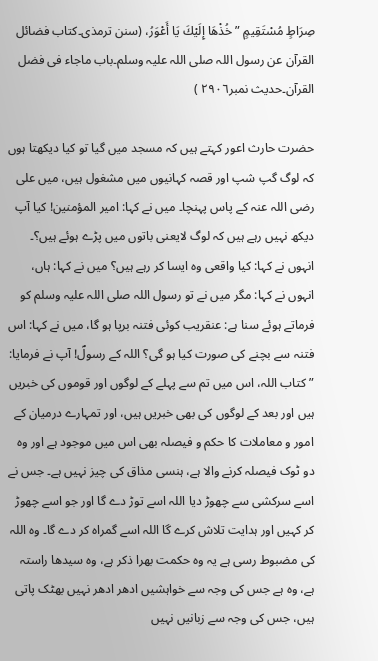صِرَاطٍ مُسْتَقِيمٍ ” خُذْهَا إِلَيْكَ يَا أَعْوَرُ، (سنن ترمذی۔کتاب فضائل القرآن عن رسول اللہ صلی اللہ علیہ وسلم۔باب ماجاء فی فضل القرآن۔حدیث نمبر٢٩٠٦ )

حضرت حارث اعور کہتے ہیں کہ مسجد میں گیا تو کیا دیکھتا ہوں کہ لوگ گپ شپ اور قصہ کہانیوں میں مشغول ہیں، میں علی رضی اللہ عنہ کے پاس پہنچا۔ میں نے کہا: امیر المؤمنین! کیا آپ دیکھ نہیں رہے ہیں کہ لوگ لایعنی باتوں میں پڑے ہوئے ہیں؟۔ انہوں نے کہا: کیا واقعی وہ ایسا کر رہے ہیں؟ میں نے کہا: ہاں، انہوں نے کہا: مگر میں نے تو رسول اللہ صلی اللہ علیہ وسلم کو فرماتے ہوئے سنا ہے: عنقریب کوئی فتنہ برپا ہو گا، میں نے کہا: اس فتنہ سے بچنے کی صورت کیا ہو گی؟ اللہ کے رسولؐ! آپ نے فرمایا: ”کتاب اللہ، اس میں تم سے پہلے کے لوگوں اور قوموں کی خبریں ہیں اور بعد کے لوگوں کی بھی خبریں ہیں، اور تمہارے درمیان کے امور و معاملات کا حکم و فیصلہ بھی اس میں موجود ہے اور وہ دو ٹوک فیصلہ کرنے والا ہے، ہنسی مذاق کی چیز نہیں ہے۔ جس نے اسے سرکشی سے چھوڑ دیا اللہ اسے توڑ دے گا اور جو اسے چھوڑ کر کہیں اور ہدایت تلاش کرے گا اللہ اسے گمراہ کر دے گا۔ وہ اللہ کی مضبوط رسی ہے یہ وہ حکمت بھرا ذکر ہے، وہ سیدھا راستہ ہے، وہ ہے جس کی وجہ سے خواہشیں ادھر ادھر نہیں بھٹک پاتی ہیں، جس کی وجہ سے زبانیں نہیں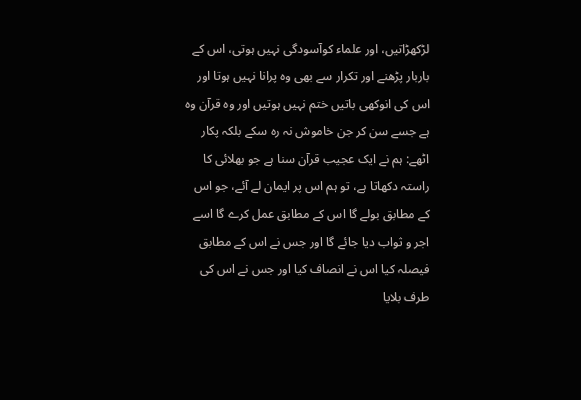لڑکھڑاتیں، اور علماء کوآسودگی نہیں ہوتی، اس کے باربار پڑھنے اور تکرار سے بھی وہ پرانا نہیں ہوتا اور اس کی انوکھی باتیں ختم نہیں ہوتیں اور وہ قرآن وہ ہے جسے سن کر جن خاموش نہ رہ سکے بلکہ پکار اٹھے: ہم نے ایک عجیب قرآن سنا ہے جو بھلائی کا راستہ دکھاتا ہے، تو ہم اس پر ایمان لے آئے، جو اس کے مطابق بولے گا اس کے مطابق عمل کرے گا اسے اجر و ثواب دیا جائے گا اور جس نے اس کے مطابق فیصلہ کیا اس نے انصاف کیا اور جس نے اس کی طرف بلایا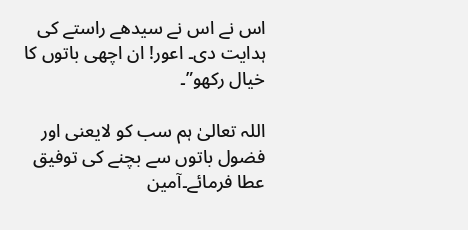اس نے اس نے سیدھے راستے کی ہدایت دی۔ اعور! ان اچھی باتوں کا خیال رکھو”۔

اللہ تعالیٰ ہم سب کو لایعنی اور فضول باتوں سے بچنے کی توفیق عطا فرمائے۔آمین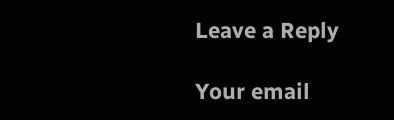Leave a Reply

Your email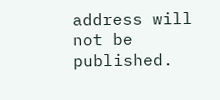address will not be published.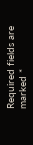Required fields are marked *